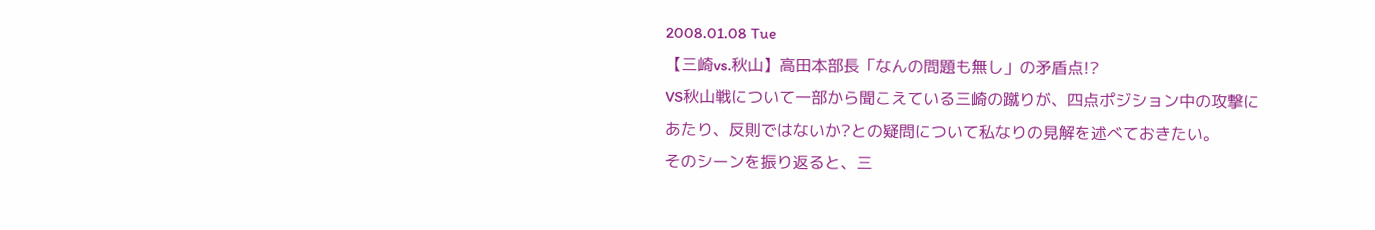2008.01.08 Tue
【三崎vs.秋山】高田本部長「なんの問題も無し」の矛盾点!?
VS秋山戦について一部から聞こえている三崎の蹴りが、四点ポジション中の攻撃に
あたり、反則ではないか?との疑問について私なりの見解を述べておきたい。
そのシーンを振り返ると、三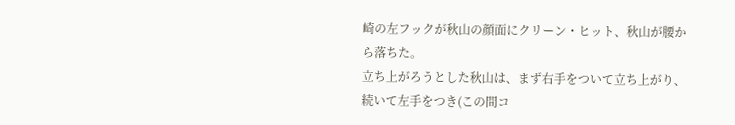崎の左フックが秋山の顔面にクリーン・ヒット、秋山が腰か
ら落ちた。
立ち上がろうとした秋山は、まず右手をついて立ち上がり、続いて左手をつき(この間コ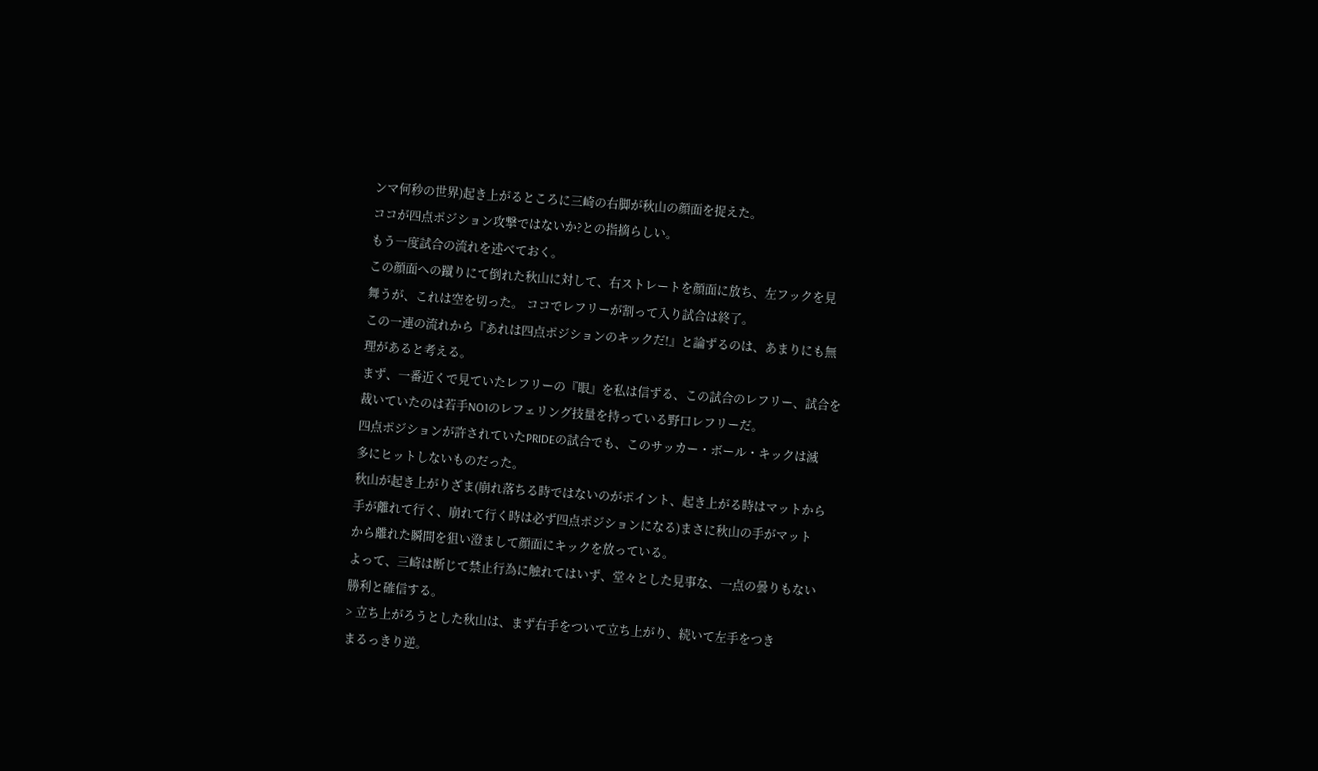ンマ何秒の世界)起き上がるところに三崎の右脚が秋山の顔面を捉えた。
ココが四点ポジション攻撃ではないか?との指摘らしい。
もう一度試合の流れを述べておく。
この顔面への蹴りにて倒れた秋山に対して、右ストレートを顔面に放ち、左フックを見
舞うが、これは空を切った。 ココでレフリーが割って入り試合は終了。
この一連の流れから『あれは四点ポジションのキックだ!』と論ずるのは、あまりにも無
理があると考える。
まず、一番近くで見ていたレフリーの『眼』を私は信ずる、この試合のレフリー、試合を
裁いていたのは若手NO1のレフェリング技量を持っている野口レフリーだ。
四点ポジションが許されていたPRIDEの試合でも、このサッカー・ボール・キックは滅
多にヒットしないものだった。
秋山が起き上がりざま(崩れ落ちる時ではないのがポイント、起き上がる時はマットから
手が離れて行く、崩れて行く時は必ず四点ポジションになる)まさに秋山の手がマット
から離れた瞬間を狙い澄まして顔面にキックを放っている。
よって、三崎は断じて禁止行為に触れてはいず、堂々とした見事な、一点の曇りもない
勝利と確信する。
> 立ち上がろうとした秋山は、まず右手をついて立ち上がり、続いて左手をつき
まるっきり逆。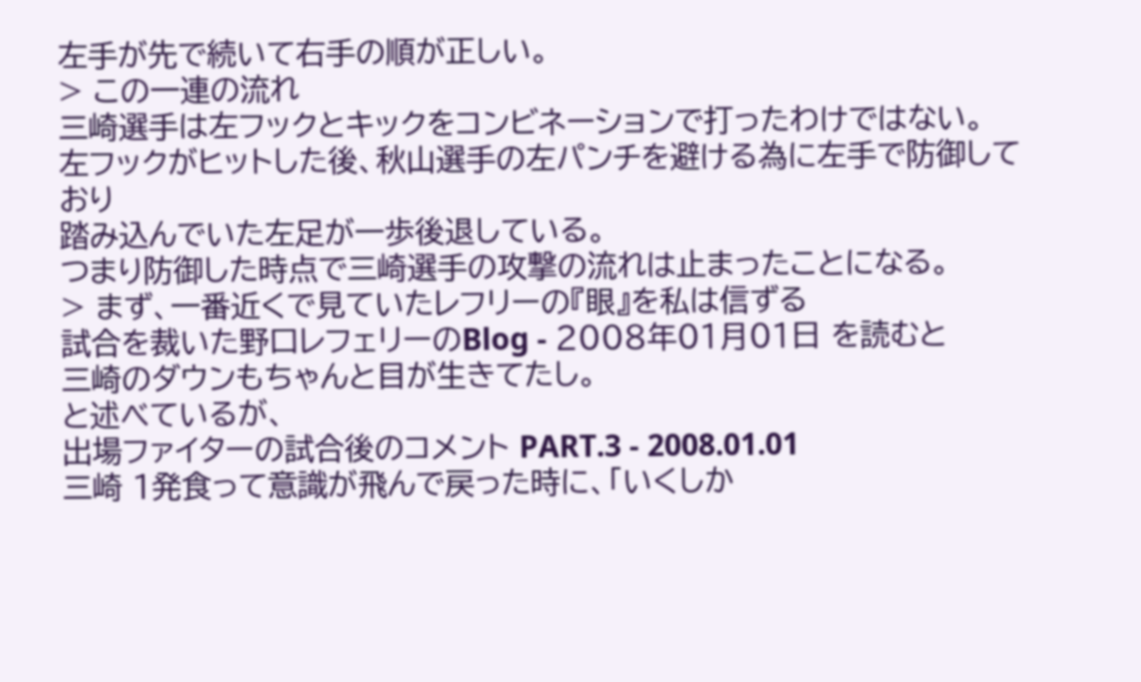左手が先で続いて右手の順が正しい。
> この一連の流れ
三崎選手は左フックとキックをコンビネーションで打ったわけではない。
左フックがヒットした後、秋山選手の左パンチを避ける為に左手で防御しており
踏み込んでいた左足が一歩後退している。
つまり防御した時点で三崎選手の攻撃の流れは止まったことになる。
> まず、一番近くで見ていたレフリーの『眼』を私は信ずる
試合を裁いた野口レフェリーのBlog - 2008年01月01日 を読むと
三崎のダウンもちゃんと目が生きてたし。
と述べているが、
出場ファイターの試合後のコメント PART.3 - 2008.01.01
三崎 1発食って意識が飛んで戻った時に、「いくしか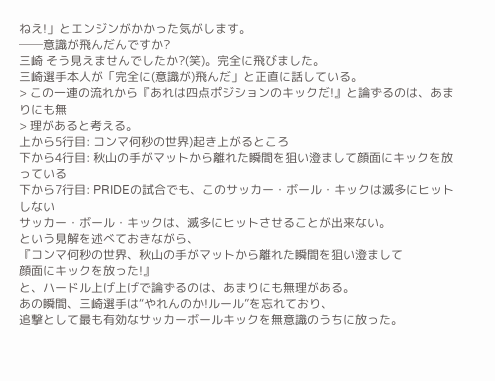ねえ!」とエンジンがかかった気がします。
──意識が飛んだんですか?
三崎 そう見えませんでしたか?(笑)。完全に飛びました。
三崎選手本人が「完全に(意識が)飛んだ」と正直に話している。
> この一連の流れから『あれは四点ポジションのキックだ!』と論ずるのは、あまりにも無
> 理があると考える。
上から5行目: コンマ何秒の世界)起き上がるところ
下から4行目: 秋山の手がマットから離れた瞬間を狙い澄まして顔面にキックを放っている
下から7行目: PRIDEの試合でも、このサッカー・ボール・キックは滅多にヒットしない
サッカー・ボール・キックは、滅多にヒットさせることが出来ない。
という見解を述べておきながら、
『コンマ何秒の世界、秋山の手がマットから離れた瞬間を狙い澄まして
顔面にキックを放った!』
と、ハードル上げ上げで論ずるのは、あまりにも無理がある。
あの瞬間、三崎選手は“やれんのか!ルール”を忘れており、
追撃として最も有効なサッカーボールキックを無意識のうちに放った。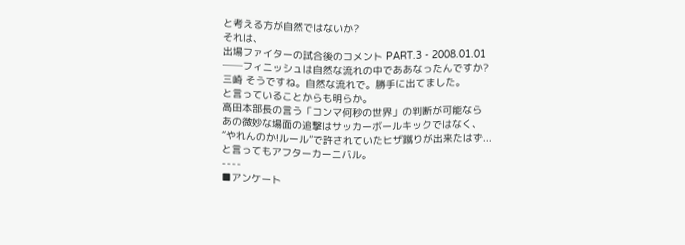と考える方が自然ではないか?
それは、
出場ファイターの試合後のコメント PART.3 - 2008.01.01
──フィニッシュは自然な流れの中でああなったんですか?
三崎 そうですね。自然な流れで。勝手に出てました。
と言っていることからも明らか。
高田本部長の言う「コンマ何秒の世界」の判断が可能なら
あの微妙な場面の追撃はサッカーボールキックではなく、
“やれんのか!ルール”で許されていたヒザ蹴りが出来たはず...
と言ってもアフターカーニバル。
----
■アンケート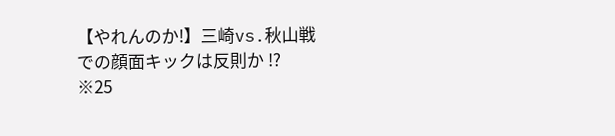【やれんのか!】三崎vs.秋山戦での顔面キックは反則か !?
※25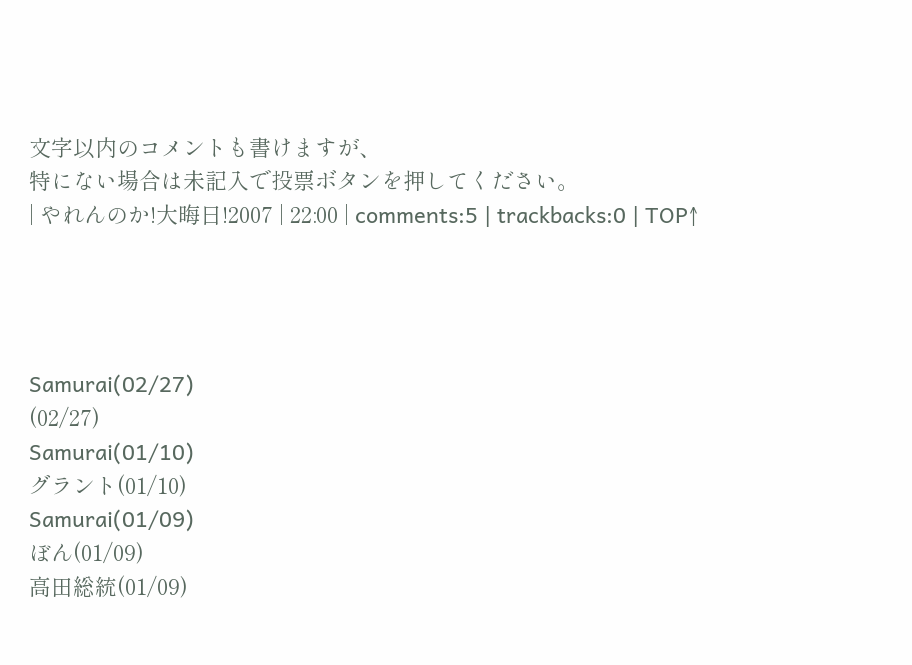文字以内のコメントも書けますが、
特にない場合は未記入で投票ボタンを押してください。
| やれんのか!大晦日!2007 | 22:00 | comments:5 | trackbacks:0 | TOP↑




Samurai(02/27)
(02/27)
Samurai(01/10)
グラント(01/10)
Samurai(01/09)
ぼん(01/09)
高田総統(01/09)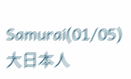Samurai(01/05)
大日本人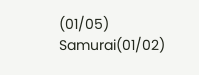(01/05)
Samurai(01/02)